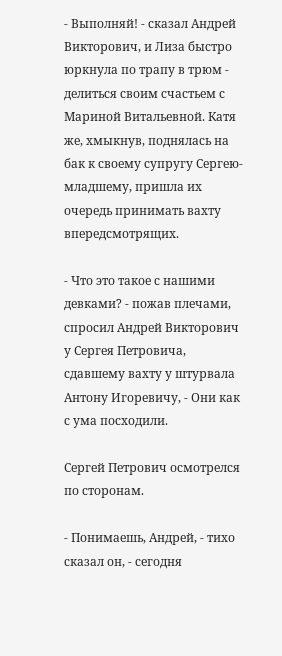- Выполняй! - сказал Андрей Викторович, и Лиза быстро юркнула по трапу в трюм - делиться своим счастьем с Мариной Витальевной. Катя же, хмыкнув, поднялась на бак к своему супругу Сергею-младшему, пришла их очередь принимать вахту впередсмотрящих.

- Что это такое с нашими девками? - пожав плечами, спросил Андрей Викторович у Сергея Петровича, сдавшему вахту у штурвала Антону Игоревичу, - Они как с ума посходили.

Сергей Петрович осмотрелся по сторонам.

- Понимаешь, Андрей, - тихо сказал он, - сегодня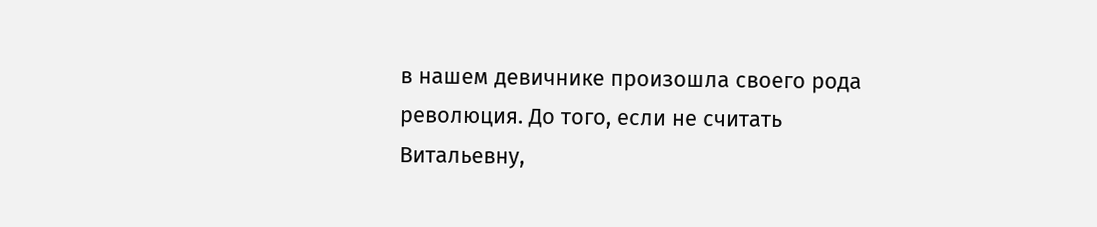в нашем девичнике произошла своего рода революция. До того, если не считать Витальевну,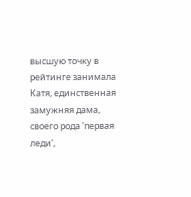высшую точку в рейтинге занимала Катя, единственная замужняя дама, своего рода 'первая леди',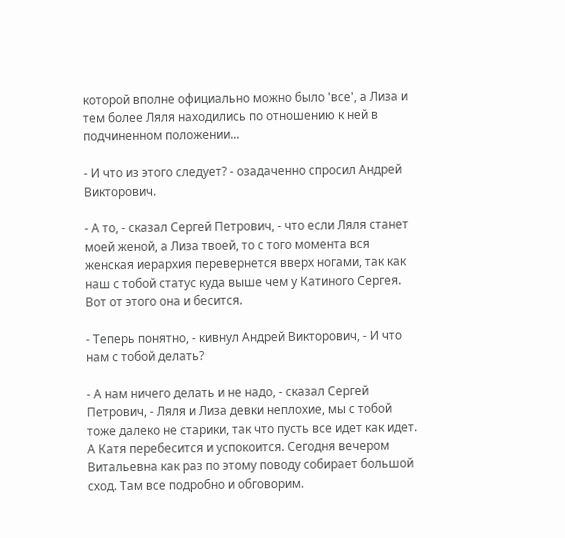которой вполне официально можно было 'все', а Лиза и тем более Ляля находились по отношению к ней в подчиненном положении...

- И что из этого следует? - озадаченно спросил Андрей Викторович.

- А то, - сказал Сергей Петрович, - что если Ляля станет моей женой, а Лиза твоей, то с того момента вся женская иерархия перевернется вверх ногами, так как наш с тобой статус куда выше чем у Катиного Сергея. Вот от этого она и бесится.

- Теперь понятно, - кивнул Андрей Викторович, - И что нам с тобой делать?

- А нам ничего делать и не надо, - сказал Сергей Петрович, - Ляля и Лиза девки неплохие, мы с тобой тоже далеко не старики, так что пусть все идет как идет. А Катя перебесится и успокоится. Сегодня вечером Витальевна как раз по этому поводу собирает большой сход. Там все подробно и обговорим.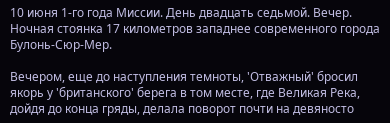10 июня 1-го года Миссии. День двадцать седьмой. Вечер. Ночная стоянка 17 километров западнее современного города Булонь-Сюр-Мер.

Вечером, еще до наступления темноты, 'Отважный' бросил якорь у 'британского' берега в том месте, где Великая Река, дойдя до конца гряды, делала поворот почти на девяносто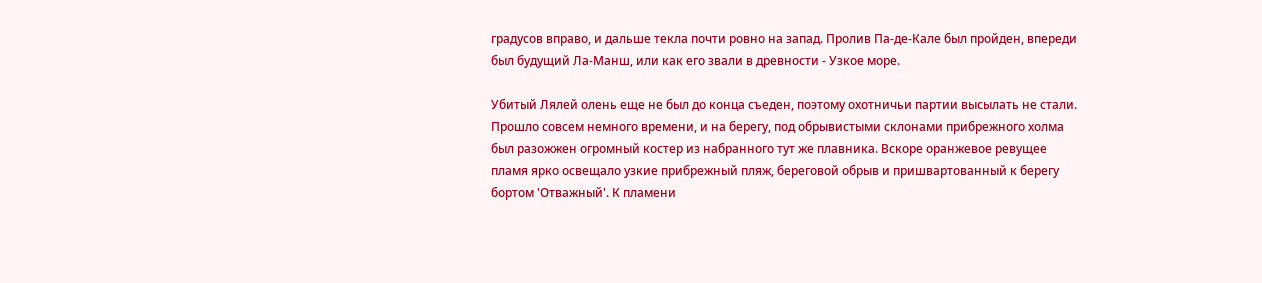градусов вправо, и дальше текла почти ровно на запад. Пролив Па-де-Кале был пройден, впереди был будущий Ла-Манш, или как его звали в древности - Узкое море.

Убитый Лялей олень еще не был до конца съеден, поэтому охотничьи партии высылать не стали. Прошло совсем немного времени, и на берегу, под обрывистыми склонами прибрежного холма был разожжен огромный костер из набранного тут же плавника. Вскоре оранжевое ревущее пламя ярко освещало узкие прибрежный пляж, береговой обрыв и пришвартованный к берегу бортом 'Отважный'. К пламени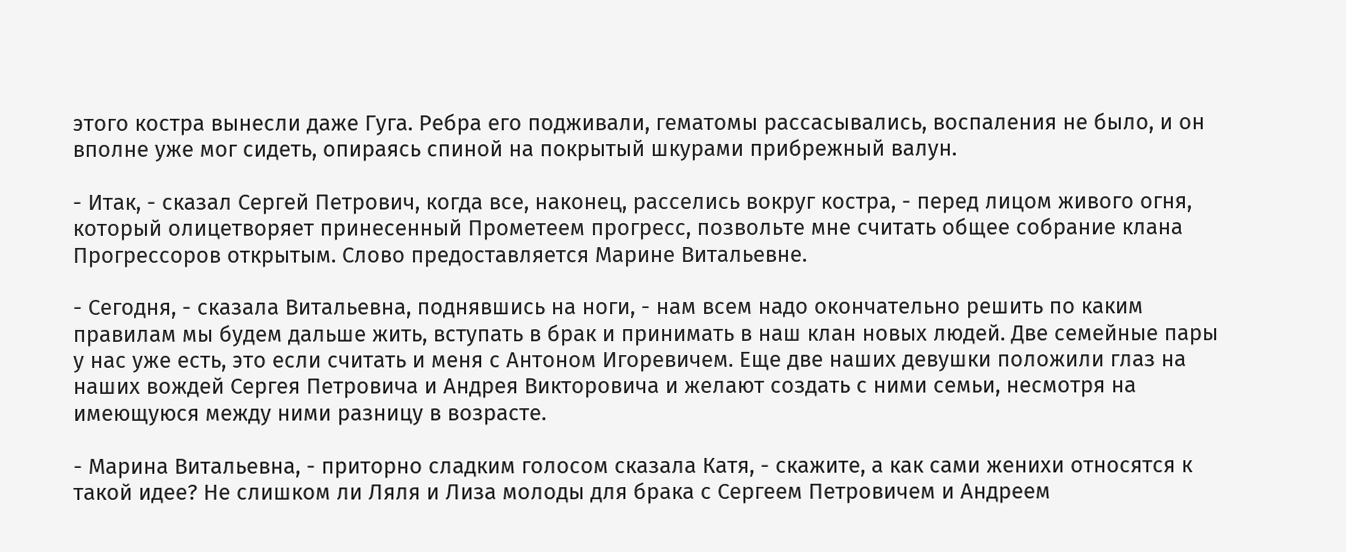этого костра вынесли даже Гуга. Ребра его подживали, гематомы рассасывались, воспаления не было, и он вполне уже мог сидеть, опираясь спиной на покрытый шкурами прибрежный валун.

- Итак, - сказал Сергей Петрович, когда все, наконец, расселись вокруг костра, - перед лицом живого огня, который олицетворяет принесенный Прометеем прогресс, позвольте мне считать общее собрание клана Прогрессоров открытым. Слово предоставляется Марине Витальевне.

- Сегодня, - сказала Витальевна, поднявшись на ноги, - нам всем надо окончательно решить по каким правилам мы будем дальше жить, вступать в брак и принимать в наш клан новых людей. Две семейные пары у нас уже есть, это если считать и меня с Антоном Игоревичем. Еще две наших девушки положили глаз на наших вождей Сергея Петровича и Андрея Викторовича и желают создать с ними семьи, несмотря на имеющуюся между ними разницу в возрасте.

- Марина Витальевна, - приторно сладким голосом сказала Катя, - скажите, а как сами женихи относятся к такой идее? Не слишком ли Ляля и Лиза молоды для брака с Сергеем Петровичем и Андреем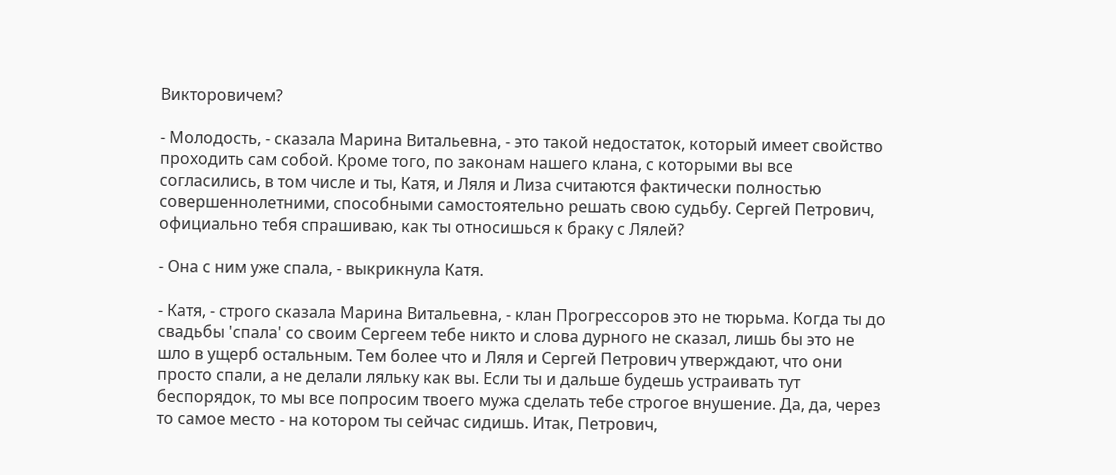Викторовичем?

- Молодость, - сказала Марина Витальевна, - это такой недостаток, который имеет свойство проходить сам собой. Кроме того, по законам нашего клана, с которыми вы все согласились, в том числе и ты, Катя, и Ляля и Лиза считаются фактически полностью совершеннолетними, способными самостоятельно решать свою судьбу. Сергей Петрович, официально тебя спрашиваю, как ты относишься к браку с Лялей?

- Она с ним уже спала, - выкрикнула Катя.

- Катя, - строго сказала Марина Витальевна, - клан Прогрессоров это не тюрьма. Когда ты до свадьбы 'спала' со своим Сергеем тебе никто и слова дурного не сказал, лишь бы это не шло в ущерб остальным. Тем более что и Ляля и Сергей Петрович утверждают, что они просто спали, а не делали ляльку как вы. Если ты и дальше будешь устраивать тут беспорядок, то мы все попросим твоего мужа сделать тебе строгое внушение. Да, да, через то самое место - на котором ты сейчас сидишь. Итак, Петрович,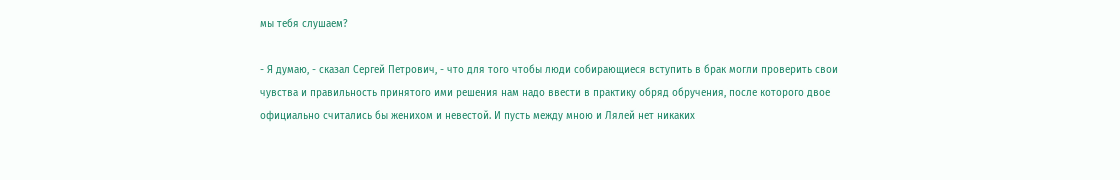мы тебя слушаем?

- Я думаю, - сказал Сергей Петрович, - что для того чтобы люди собирающиеся вступить в брак могли проверить свои чувства и правильность принятого ими решения нам надо ввести в практику обряд обручения, после которого двое официально считались бы женихом и невестой. И пусть между мною и Лялей нет никаких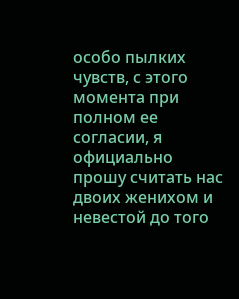особо пылких чувств, с этого момента при полном ее согласии, я официально прошу считать нас двоих женихом и невестой до того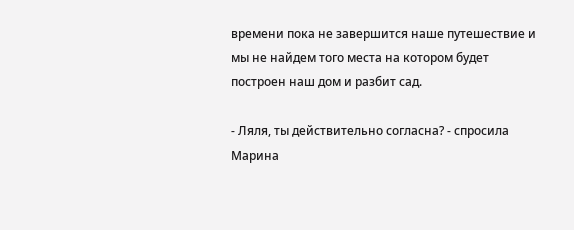времени пока не завершится наше путешествие и мы не найдем того места на котором будет построен наш дом и разбит сад.

- Ляля, ты действительно согласна? - спросила Марина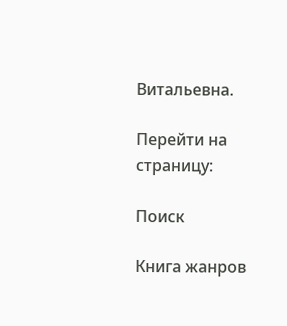Витальевна.

Перейти на страницу:

Поиск

Книга жанров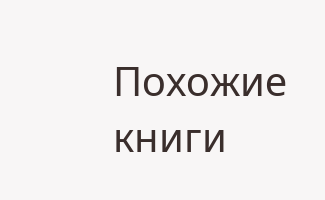Похожие книги